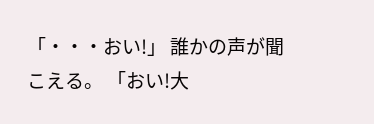「・・・おい!」 誰かの声が聞こえる。 「おい!大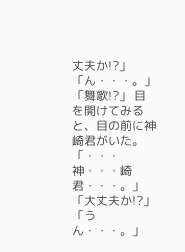丈夫か!?」 「ん・・・。」 「舞歌!?」 目を開けてみると、目の前に神崎君がいた。 「・・・神・・・崎君・・・。」 「大丈夫か!?」 「うん・・・。」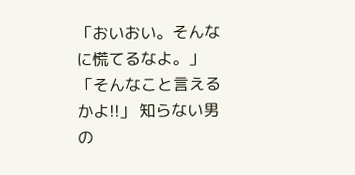「おいおい。そんなに慌てるなよ。」 「そんなこと言えるかよ!!」 知らない男の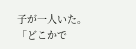子が一人いた。 「どこかで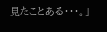見たことある・・・。」